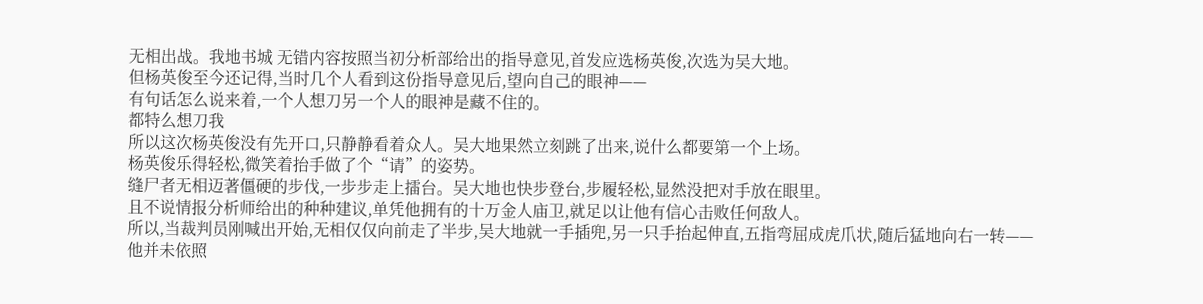无相出战。我地书城 无错内容按照当初分析部给出的指导意见,首发应选杨英俊,次选为吴大地。
但杨英俊至今还记得,当时几个人看到这份指导意见后,望向自己的眼神——
有句话怎么说来着,一个人想刀另一个人的眼神是藏不住的。
都特么想刀我
所以这次杨英俊没有先开口,只静静看着众人。吴大地果然立刻跳了出来,说什么都要第一个上场。
杨英俊乐得轻松,微笑着抬手做了个“请”的姿势。
缝尸者无相迈著僵硬的步伐,一步步走上擂台。吴大地也快步登台,步履轻松,显然没把对手放在眼里。
且不说情报分析师给出的种种建议,单凭他拥有的十万金人庙卫,就足以让他有信心击败任何敌人。
所以,当裁判员刚喊出开始,无相仅仅向前走了半步,吴大地就一手插兜,另一只手抬起伸直,五指弯屈成虎爪状,随后猛地向右一转——
他并未依照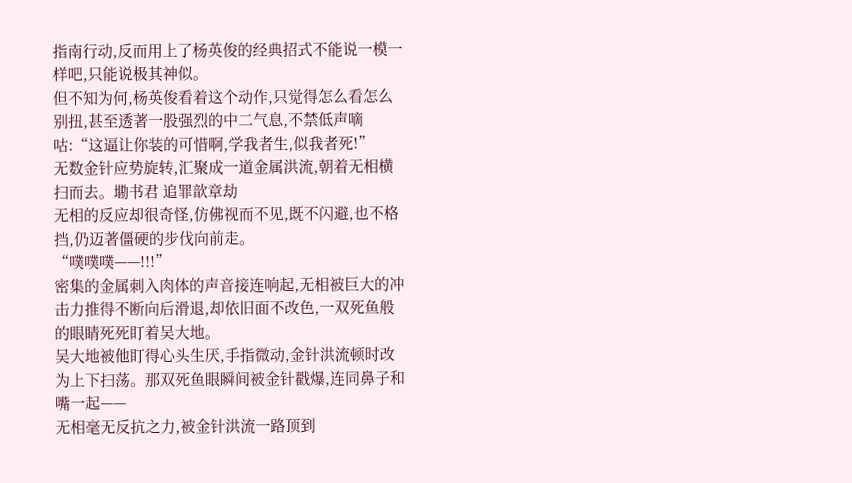指南行动,反而用上了杨英俊的经典招式不能说一模一样吧,只能说极其神似。
但不知为何,杨英俊看着这个动作,只觉得怎么看怎么别扭,甚至透著一股强烈的中二气息,不禁低声嘀咕:“这逼让你装的可惜啊,学我者生,似我者死!”
无数金针应势旋转,汇聚成一道金属洪流,朝着无相横扫而去。墈书君 追罪歆章劫
无相的反应却很奇怪,仿佛视而不见,既不闪避,也不格挡,仍迈著僵硬的步伐向前走。
“噗噗噗——!!!”
密集的金属刺入肉体的声音接连响起,无相被巨大的冲击力推得不断向后滑退,却依旧面不改色,一双死鱼般的眼睛死死盯着吴大地。
吴大地被他盯得心头生厌,手指微动,金针洪流顿时改为上下扫荡。那双死鱼眼瞬间被金针戳爆,连同鼻子和嘴一起——
无相毫无反抗之力,被金针洪流一路顶到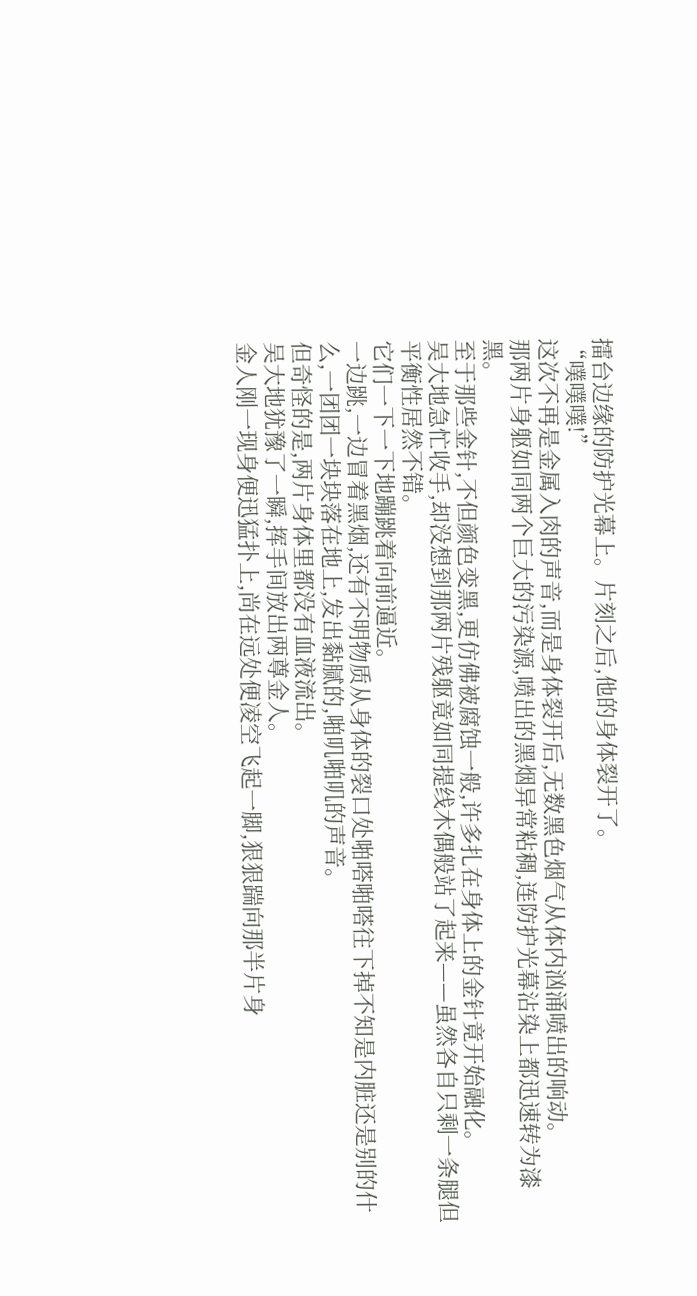擂台边缘的防护光幕上。片刻之后,他的身体裂开了。
“噗噗噗!”
这次不再是金属入肉的声音,而是身体裂开后,无数黑色烟气从体内汹涌喷出的响动。
那两片身躯如同两个巨大的污染源,喷出的黑烟异常粘稠,连防护光幕沾染上都迅速转为漆黑。
至于那些金针,不但颜色变黑,更仿佛被腐蚀一般,许多扎在身体上的金针竟开始融化。
吴大地急忙收手,却没想到那两片残躯竟如同提线木偶般站了起来——虽然各自只剩一条腿但平衡性居然不错。
它们一下一下地蹦跳着向前逼近。
一边跳,一边冒着黑烟,还有不明物质从身体的裂口处啪嗒啪嗒往下掉不知是内脏还是别的什么,一团团一块块落在地上,发出黏腻的,啪叽啪叽的声音。
但奇怪的是,两片身体里都没有血液流出。
吴大地犹豫了一瞬,挥手间放出两尊金人。
金人刚一现身便迅猛扑上,尚在远处便凌空飞起一脚,狠狠踹向那半片身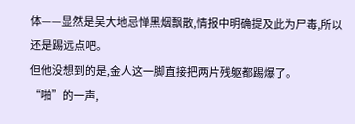体——显然是吴大地忌惮黑烟飘散,情报中明确提及此为尸毒,所以还是踢远点吧。
但他没想到的是,金人这一脚直接把两片残躯都踢爆了。
“啪”的一声,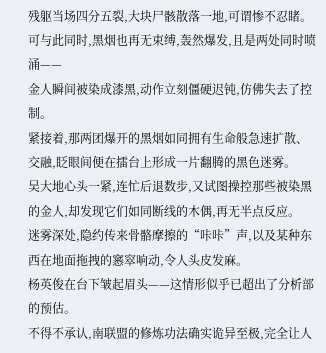残躯当场四分五裂,大块尸骸散落一地,可谓惨不忍睹。
可与此同时,黑烟也再无束缚,轰然爆发,且是两处同时喷涌——
金人瞬间被染成漆黑,动作立刻僵硬迟钝,仿佛失去了控制。
紧接着,那两团爆开的黑烟如同拥有生命般急速扩散、交融,眨眼间便在擂台上形成一片翻腾的黑色迷雾。
吴大地心头一紧,连忙后退数步,又试图操控那些被染黑的金人,却发现它们如同断线的木偶,再无半点反应。
迷雾深处,隐约传来骨骼摩擦的“咔咔”声,以及某种东西在地面拖拽的窸窣响动,令人头皮发麻。
杨英俊在台下皱起眉头——这情形似乎已超出了分析部的预估。
不得不承认,南联盟的修炼功法确实诡异至极,完全让人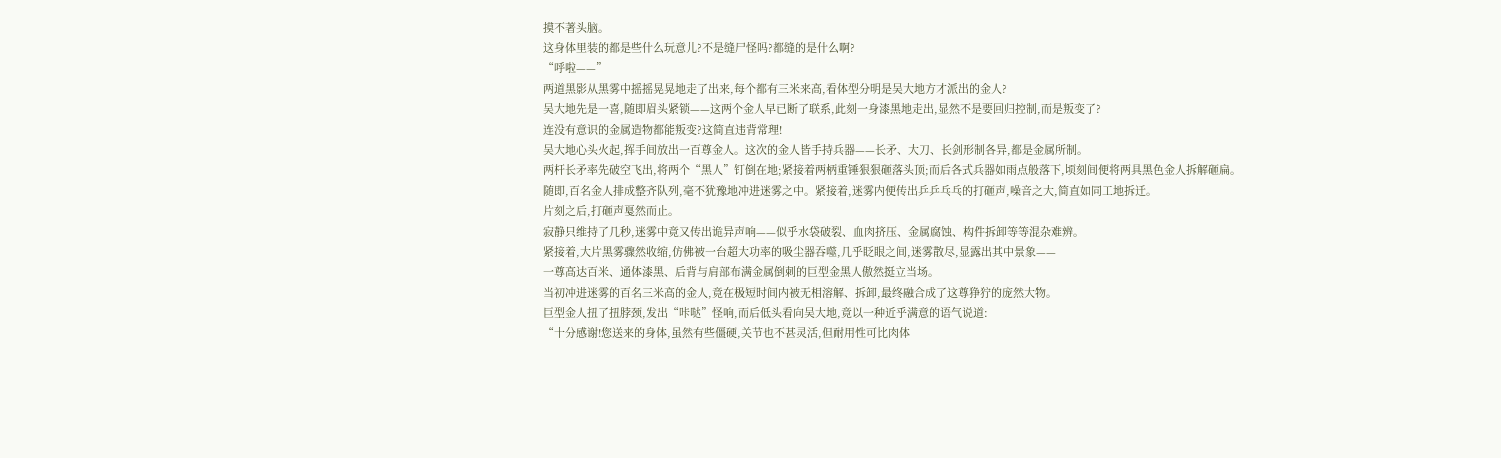摸不著头脑。
这身体里装的都是些什么玩意儿?不是缝尸怪吗?都缝的是什么啊?
“呼啦——”
两道黑影从黑雾中摇摇晃晃地走了出来,每个都有三米来高,看体型分明是吴大地方才派出的金人?
吴大地先是一喜,随即眉头紧锁——这两个金人早已断了联系,此刻一身漆黑地走出,显然不是要回归控制,而是叛变了?
连没有意识的金属造物都能叛变?这简直违背常理!
吴大地心头火起,挥手间放出一百尊金人。这次的金人皆手持兵器——长矛、大刀、长剑形制各异,都是金属所制。
两杆长矛率先破空飞出,将两个“黑人”钉倒在地;紧接着两柄重锤狠狠砸落头顶;而后各式兵器如雨点般落下,顷刻间便将两具黑色金人拆解砸扁。
随即,百名金人排成整齐队列,毫不犹豫地冲进迷雾之中。紧接着,迷雾内便传出乒乒乓乓的打砸声,噪音之大,简直如同工地拆迁。
片刻之后,打砸声戛然而止。
寂静只维持了几秒,迷雾中竟又传出诡异声响——似乎水袋破裂、血肉挤压、金属腐蚀、构件拆卸等等混杂难辨。
紧接着,大片黑雾骤然收缩,仿佛被一台超大功率的吸尘器吞噬,几乎眨眼之间,迷雾散尽,显露出其中景象——
一尊高达百米、通体漆黑、后背与肩部布满金属倒刺的巨型金黑人傲然挺立当场。
当初冲进迷雾的百名三米高的金人,竟在极短时间内被无相溶解、拆卸,最终融合成了这尊狰狞的庞然大物。
巨型金人扭了扭脖颈,发出“咔哒”怪响,而后低头看向吴大地,竟以一种近乎满意的语气说道:
“十分感谢!您送来的身体,虽然有些僵硬,关节也不甚灵活,但耐用性可比肉体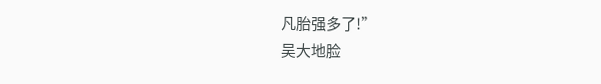凡胎强多了!”
吴大地脸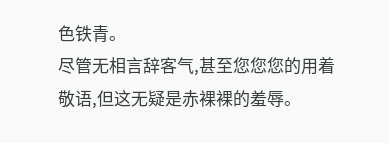色铁青。
尽管无相言辞客气,甚至您您您的用着敬语,但这无疑是赤裸裸的羞辱。